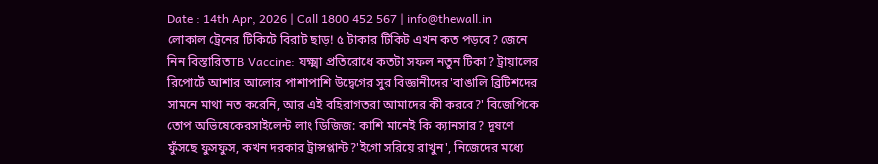Date : 14th Apr, 2026 | Call 1800 452 567 | info@thewall.in
লোকাল ট্রেনের টিকিটে বিরাট ছাড়! ৫ টাকার টিকিট এখন কত পড়বে? জেনে নিন বিস্তারিতTB Vaccine: যক্ষ্মা প্রতিরোধে কতটা সফল নতুন টিকা? ট্রায়ালের রিপোর্টে আশার আলোর পাশাপাশি উদ্বেগের সুর বিজ্ঞানীদের'বাঙালি ব্রিটিশদের সামনে মাথা নত করেনি, আর এই বহিরাগতরা আমাদের কী করবে?' বিজেপিকে তোপ অভিষেকেরসাইলেন্ট লাং ডিজিজ: কাশি মানেই কি ক্যানসার? দূষণে ফুঁসছে ফুসফুস, কখন দরকার ট্রান্সপ্লান্ট?'ইগো সরিয়ে রাখুন', নিজেদের মধ্যে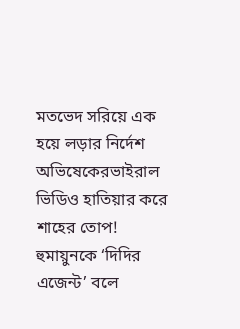মতভেদ সরিয়ে এক হয়ে লড়ার নির্দেশ অভিষেকেরভাইরাল ভিডিও হাতিয়ার করে শাহের তোপ! হুমায়ুনকে ‘দিদির এজেন্ট’ বলে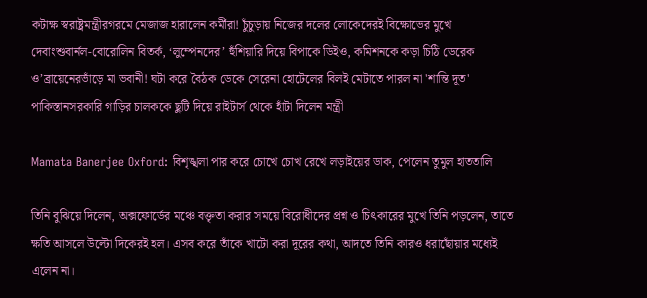কটাক্ষ স্বরাষ্ট্রমন্ত্রীরগরমে মেজাজ হারালেন কর্মীরা! চুঁচুড়ায় নিজের দলের লোকেদেরই বিক্ষোভের মুখে দেবাংশুবার্নল-বোরোলিন বিতর্ক, ‘লুম্পেনদের’ হুঁশিয়ারি দিয়ে বিপাকে ডিইও, কমিশনকে কড়া চিঠি ডেরেক ও’ব্রায়েনেরভাঁড়ে মা ভবানী! ঘটা করে বৈঠক ডেকে সেরেনা হোটেলের বিলই মেটাতে পারল না 'শান্তি দূত' পাকিস্তানসরকারি গাড়ির চালককে ছুটি দিয়ে রাইটার্স থেকে হাঁটা দিলেন মন্ত্রী

Mamata Banerjee Oxford: বিশৃঙ্খলা পার করে চোখে চোখ রেখে লড়াইয়ের ডাক, পেলেন তুমুল হাততালি

তিনি বুঝিয়ে দিলেন, অক্সফোর্ডের মঞ্চে বক্তৃতা করার সময়ে বিরোধীদের প্রশ্ন ও চিৎকারের মুখে তিনি পড়লেন, তাতে ক্ষতি আসলে উল্টো দিকেরই হল। এসব করে তাঁকে খাটো করা দূরের কথা, আদতে তিনি কারও ধরাছোঁয়ার মধ্যেই এলেন না।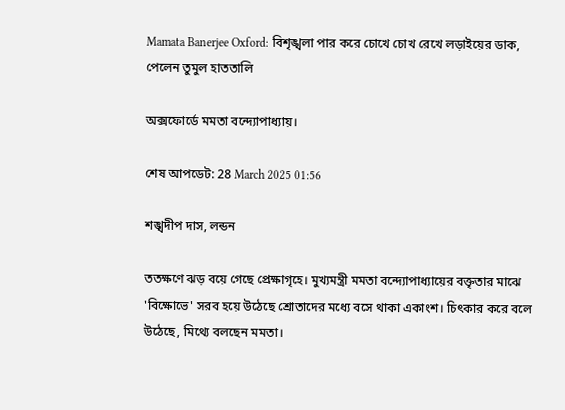Mamata Banerjee Oxford: বিশৃঙ্খলা পার করে চোখে চোখ রেখে লড়াইয়ের ডাক, পেলেন তুমুল হাততালি

অক্সফোর্ডে মমতা বন্দ্যোপাধ্যায়।

শেষ আপডেট: 28 March 2025 01:56

শঙ্খদীপ দাস, লন্ডন

ততক্ষণে ঝড় বয়ে গেছে প্রেক্ষাগৃহে। মুখ্যমন্ত্রী মমতা বন্দ্যোপাধ্যায়ের বক্তৃতার মাঝে 'বিক্ষোভে' সরব হয়ে উঠেছে শ্রোতাদের মধ্যে বসে থাকা একাংশ। চিৎকার করে বলে উঠেছে, মিথ্যে বলছেন মমতা।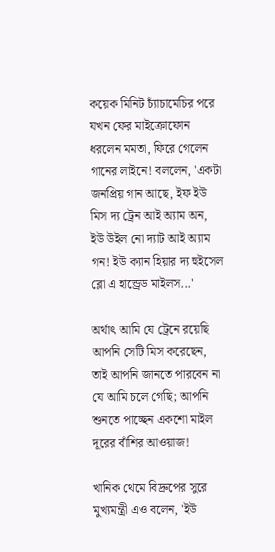কয়েক মিনিট চ্যাঁচামেচির পরে যখন ফের মাইক্রোফোন ধরলেন মমতা, ফিরে গেলেন গানের লাইনে! বললেন, 'একটা জনপ্রিয় গান আছে, ইফ ইউ মিস দ্য ট্রেন আই অ্যাম অন, ইউ উইল নো দ্যাট আই অ্যাম গন! ইউ ক্যান হিয়ার দ্য হুইসেল ব্লো এ হান্ড্রেড মাইলস...'

অর্থাৎ আমি যে ট্রেনে রয়েছি আপনি সেটি মিস করেছেন, তাই আপনি জানতে পারবেন না যে আমি চলে গেছি; আপনি শুনতে পাচ্ছেন একশো মাইল দূরের বাঁশির আওয়াজ!

খানিক থেমে বিদ্রুপের সুরে মুখ্যমন্ত্রী এও বলেন, 'ইউ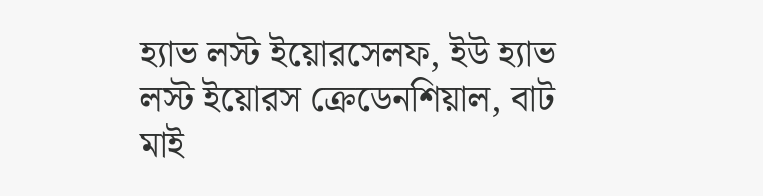হ্যাভ লস্ট ইয়োরসেলফ, ইউ হ্যাভ লস্ট ইয়োরস ক্রেডেনশিয়াল, বাট মাই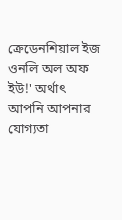ক্রেডেনশিয়াল ইজ ওনলি অল অফ ইউ!' অর্থাৎ আপনি আপনার যোগ্যতা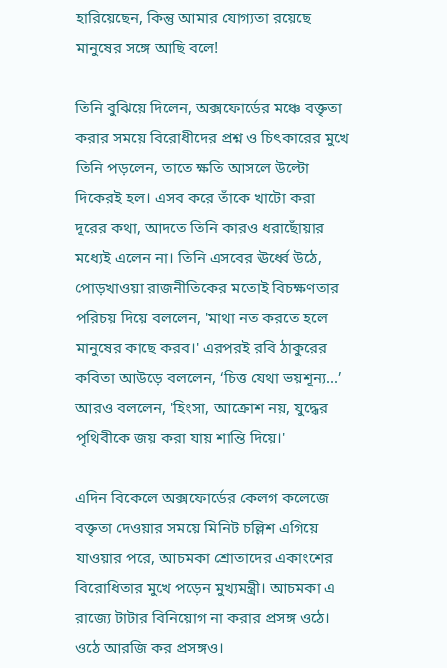হারিয়েছেন, কিন্তু আমার যোগ্যতা রয়েছে মানুষের সঙ্গে আছি বলে!

তিনি বুঝিয়ে দিলেন, অক্সফোর্ডের মঞ্চে বক্তৃতা করার সময়ে বিরোধীদের প্রশ্ন ও চিৎকারের মুখে তিনি পড়লেন, তাতে ক্ষতি আসলে উল্টো দিকেরই হল। এসব করে তাঁকে খাটো করা দূরের কথা, আদতে তিনি কারও ধরাছোঁয়ার মধ্যেই এলেন না। তিনি এসবের ঊর্ধ্বে উঠে, পোড়খাওয়া রাজনীতিকের মতোই বিচক্ষণতার পরিচয় দিয়ে বললেন, 'মাথা নত করতে হলে মানুষের কাছে করব।' এরপরই রবি ঠাকুরের কবিতা আউড়ে বললেন, ‘চিত্ত যেথা ভয়শূন্য...’ আরও বললেন, 'হিংসা, আক্রোশ নয়, যুদ্ধের পৃথিবীকে জয় করা যায় শান্তি দিয়ে।'

এদিন বিকেলে অক্সফোর্ডের কেলগ কলেজে বক্তৃতা দেওয়ার সময়ে মিনিট চল্লিশ এগিয়ে যাওয়ার পরে, আচমকা শ্রোতাদের একাংশের বিরোধিতার মুখে পড়েন মুখ্যমন্ত্রী। আচমকা এ রাজ্যে টাটার বিনিয়োগ না করার প্রসঙ্গ ওঠে। ওঠে আরজি কর প্রসঙ্গও।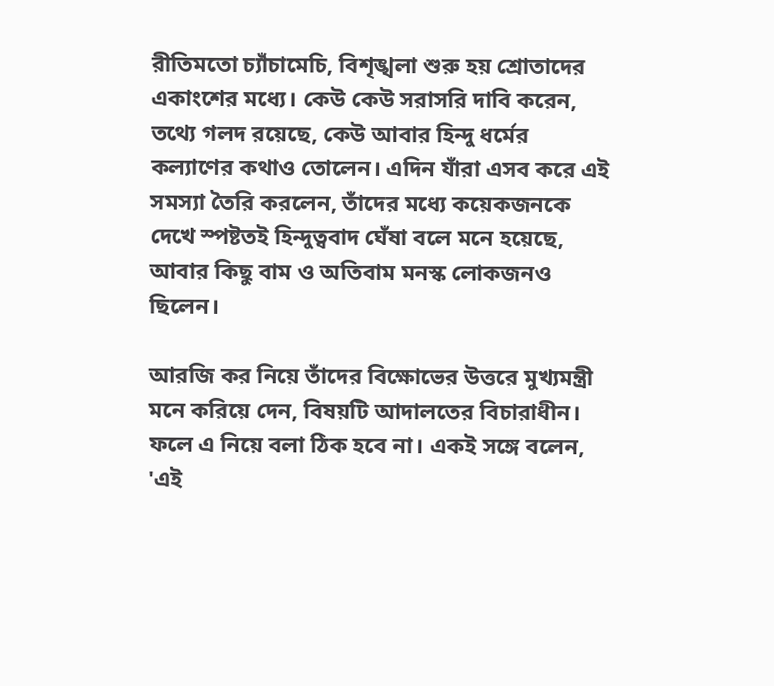রীতিমতো চ্যাঁচামেচি, বিশৃঙ্খলা শুরু হয় শ্রোতাদের একাংশের মধ্যে। কেউ কেউ সরাসরি দাবি করেন, তথ্যে গলদ রয়েছে, কেউ আবার হিন্দু ধর্মের কল্যাণের কথাও তোলেন। এদিন যাঁরা এসব করে এই সমস্যা তৈরি করলেন, তাঁদের মধ্যে কয়েকজনকে দেখে স্পষ্টতই হিন্দুত্ববাদ ঘেঁষা বলে মনে হয়েছে, আবার কিছু বাম ও অতিবাম মনস্ক লোকজনও ছিলেন।

আরজি কর নিয়ে তাঁদের বিক্ষোভের উত্তরে মুখ্যমন্ত্রী মনে করিয়ে দেন, বিষয়টি আদালতের বিচারাধীন। ফলে এ নিয়ে বলা ঠিক হবে না। একই সঙ্গে বলেন, 'এই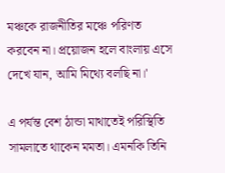মঞ্চকে রাজনীতির মঞ্চে পরিণত করবেন না। প্রয়োজন হলে বাংলায় এসে দেখে যান, আমি মিথ্যে বলছি না।'

এ পর্যন্ত বেশ ঠান্ডা মাথাতেই পরিস্থিতি সামলাতে থাকেন মমতা। এমনকি তিনি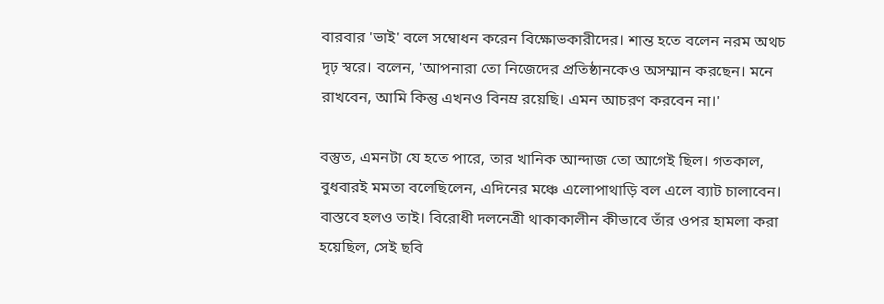বারবার 'ভাই' বলে সম্বোধন করেন বিক্ষোভকারীদের। শান্ত হতে বলেন নরম অথচ দৃঢ় স্বরে। বলেন, 'আপনারা তো নিজেদের প্রতিষ্ঠানকেও অসম্মান করছেন। মনে রাখবেন, আমি কিন্তু এখনও বিনম্র রয়েছি। এমন আচরণ করবেন না।'

বস্তুত, এমনটা যে হতে পারে, তার খানিক আন্দাজ তো আগেই ছিল। গতকাল, বুধবারই মমতা বলেছিলেন, এদিনের মঞ্চে এলোপাথাড়ি বল এলে ব্যাট চালাবেন। বাস্তবে হলও তাই। বিরোধী দলনেত্রী থাকাকালীন কীভাবে তাঁর ওপর হামলা করা হয়েছিল, সেই ছবি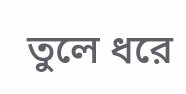তুলে ধরে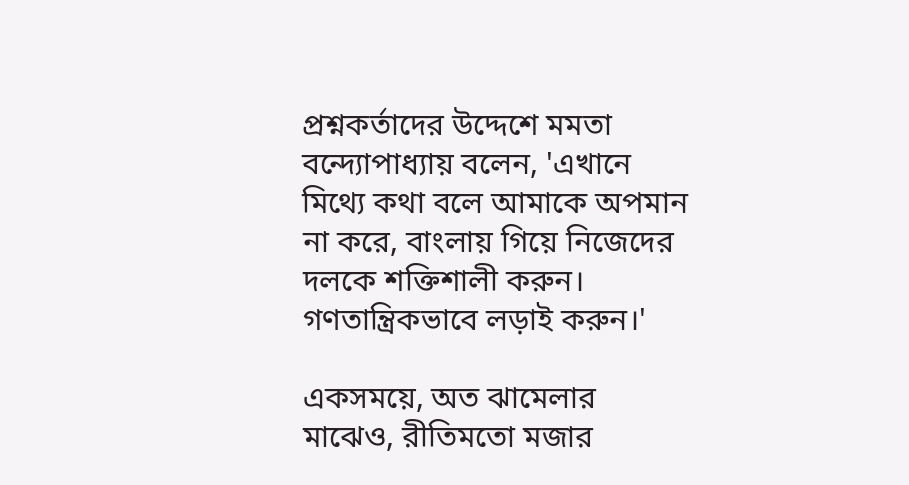প্রশ্নকর্তাদের উদ্দেশে মমতা বন্দ্যোপাধ্যায় বলেন, 'এখানে মিথ্যে কথা বলে আমাকে অপমান না করে, বাংলায় গিয়ে নিজেদের দলকে শক্তিশালী করুন। গণতান্ত্রিকভাবে লড়াই করুন।'

একসময়ে, অত ঝামেলার মাঝেও, রীতিমতো মজার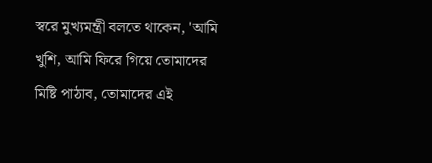স্বরে মুখ্যমন্ত্রী বলতে থাকেন, 'আমি খুশি, আমি ফিরে গিয়ে তোমাদের মিষ্টি পাঠাব, তোমাদের এই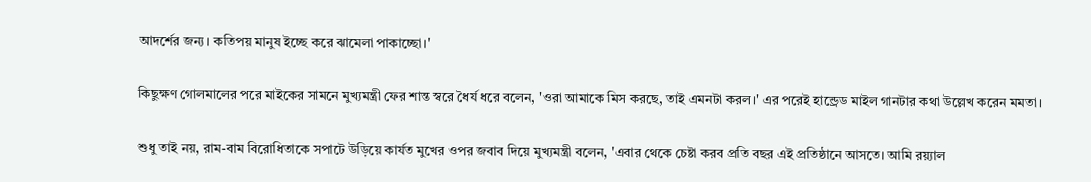আদর্শের জন্য। কতিপয় মানুষ ইচ্ছে করে ঝামেলা পাকাচ্ছো।'

কিছুক্ষণ গোলমালের পরে মাইকের সামনে মুখ্যমন্ত্রী ফের শান্ত স্বরে ধৈর্য ধরে বলেন, 'ওরা আমাকে মিস করছে, তাই এমনটা করল।' এর পরেই হান্ড্রেড মাইল গানটার কথা উল্লেখ করেন মমতা।

শুধু তাই নয়, রাম-বাম বিরোধিতাকে সপাটে উড়িয়ে কার্যত মুখের ওপর জবাব দিয়ে মুখ্যমন্ত্রী বলেন, 'এবার থেকে চেষ্টা করব প্রতি বছর এই প্রতিষ্ঠানে আসতে। আমি রয়্যাল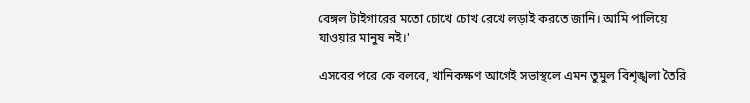বেঙ্গল টাইগারের মতো চোখে চোখ রেখে লড়াই করতে জানি। আমি পালিয়ে যাওয়ার মানুষ নই।'

এসবের পরে কে বলবে, খানিকক্ষণ আগেই সভাস্থলে এমন তুমুল বিশৃঙ্খলা তৈরি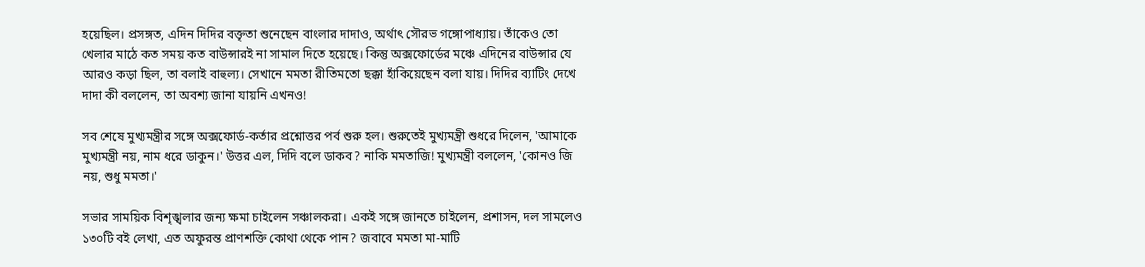হয়েছিল। প্রসঙ্গত, এদিন দিদির বক্তৃতা শুনেছেন বাংলার দাদাও, অর্থাৎ সৌরভ গঙ্গোপাধ্যায়। তাঁকেও তো খেলার মাঠে কত সময় কত বাউন্সারই না সামাল দিতে হয়েছে। কিন্তু অক্সফোর্ডের মঞ্চে এদিনের বাউন্সার যে আরও কড়া ছিল, তা বলাই বাহুল্য। সেখানে মমতা রীতিমতো ছক্কা হাঁকিয়েছেন বলা যায়। দিদির ব্যাটিং দেখে দাদা কী বললেন, তা অবশ্য জানা যায়নি এখনও!

সব শেষে মুখ্যমন্ত্রীর সঙ্গে অক্সফোর্ড-কর্তার প্রশ্নোত্তর পর্ব শুরু হল। শুরুতেই মুখ্যমন্ত্রী শুধরে দিলেন, 'আমাকে মুখ্যমন্ত্রী নয়, নাম ধরে ডাকুন।' উত্তর এল, দিদি বলে ডাকব? নাকি মমতাজি! মুখ্যমন্ত্রী বললেন, 'কোনও জি নয়, শুধু মমতা।'

সভার সাময়িক বিশৃঙ্খলার জন্য ক্ষমা চাইলেন সঞ্চালকরা। একই সঙ্গে জানতে চাইলেন, প্রশাসন, দল সামলেও ১৩০টি বই লেখা, এত অফুরন্ত প্রাণশক্তি কোথা থেকে পান? জবাবে মমতা মা-মাটি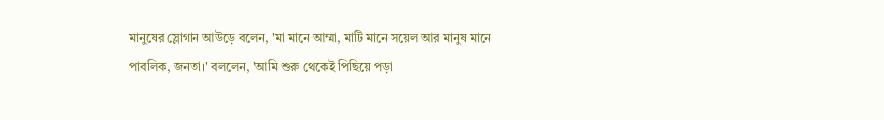মানুষের স্লোগান আউড়ে বলেন, 'মা মানে আম্মা, মাটি মানে সয়েল আর মানুষ মানে পাবলিক, জনতা।' বললেন, 'আমি শুরু থেকেই পিছিয়ে পড়া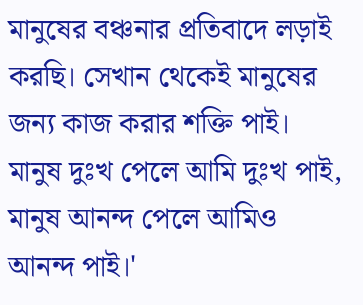মানুষের বঞ্চনার প্রতিবাদে লড়াই করছি। সেখান থেকেই মানুষের জন্য কাজ করার শক্তি পাই। মানুষ দুঃখ পেলে আমি দুঃখ পাই, মানুষ আনন্দ পেলে আমিও আনন্দ পাই।'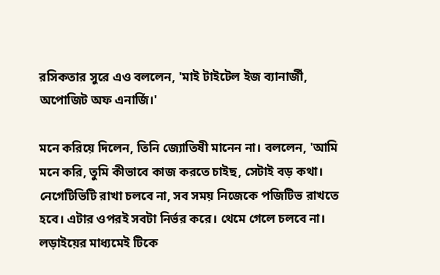রসিকতার সুরে এও বললেন, 'মাই টাইটেল ইজ ব্যানার্জী, অপোজিট অফ এনার্জি।'

মনে করিয়ে দিলেন, তিনি জ্যোতিষী মানেন না। বললেন, 'আমি মনে করি, তুমি কীভাবে কাজ করতে চাইছ, সেটাই বড় কথা। নেগেটিভিটি রাখা চলবে না, সব সময় নিজেকে পজিটিভ রাখতে হবে। এটার ওপরই সবটা নির্ভর করে। থেমে গেলে চলবে না। লড়াইয়ের মাধ্যমেই টিকে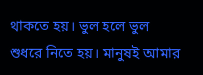থাকতে হয়। ভুল হলে ভুল শুধরে নিতে হয়। মানুষই আমার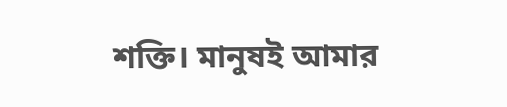শক্তি। মানুষই আমার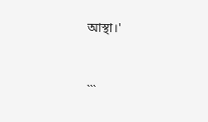আস্থা।'


```